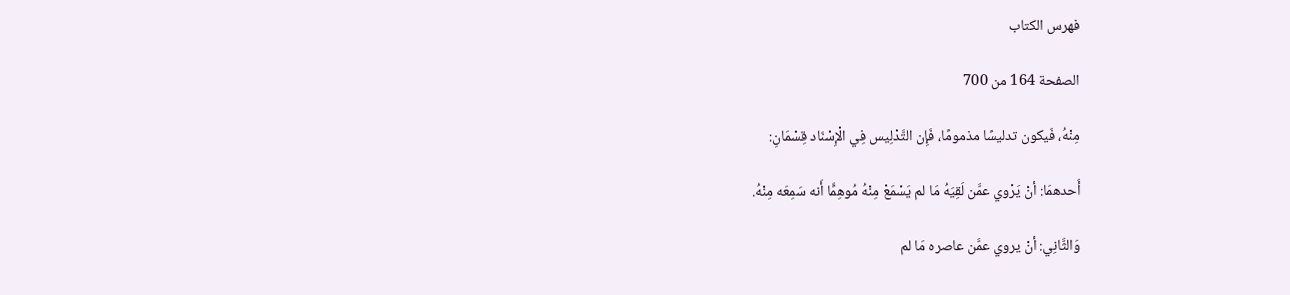فهرس الكتاب

الصفحة 164 من 700

مِنْهُ، فَيكون تدليسًا مذمومًا، فَإِن التَّدْلِيس فِي الْإِسْنَاد قِسْمَانِ:

أَحدهمَا: أنْ يَرْوي عمَّن لَقِيَهُ مَا لم يَسْمَعْ مِنْهُ مُوهِمًَا أَنه سَمِعَه مِنْهُ.

وَالثَّانِي: أنْ يروي عمَّن عاصره مَا لم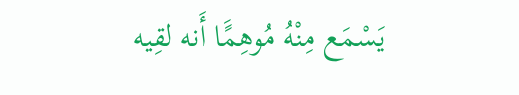يَسْمَع مِنْهُ مُوهِمًَا أَنه لقِيه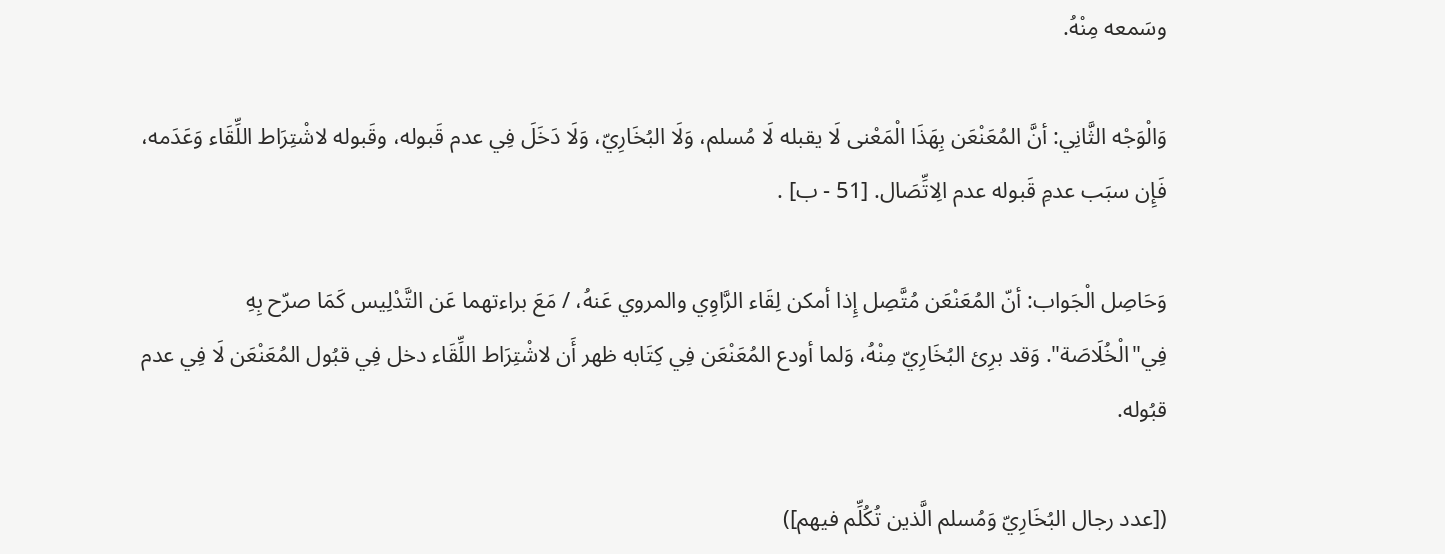وسَمعه مِنْهُ.

وَالْوَجْه الثَّانِي: أنَّ المُعَنْعَن بِهَذَا الْمَعْنى لَا يقبله لَا مُسلم، وَلَا البُخَارِيّ، وَلَا دَخَلَ فِي عدم قَبوله، وقَبوله لاشْتِرَاط اللِّقَاء وَعَدَمه، فَإِن سبَب عدمِ قَبوله عدم الِاتِّصَال. [51 - ب] .

وَحَاصِل الْجَواب: أنّ المُعَنْعَن مُتَّصِل إِذا أمكن لِقَاء الرَّاوِي والمروي عَنهُ، / مَعَ براءتهما عَن التَّدْلِيس كَمَا صرّح بِهِ فِي"الْخُلَاصَة". وَقد برِئ البُخَارِيّ مِنْهُ، وَلما أودع المُعَنْعَن فِي كِتَابه ظهر أَن لاشْتِرَاط اللِّقَاء دخل فِي قبُول المُعَنْعَن لَا فِي عدم قبُوله.

([عدد رجال البُخَارِيّ وَمُسلم الَّذين تُكُلِّم فيهم])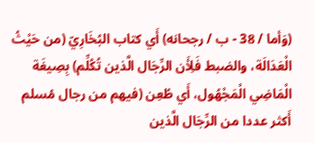(وَأما / 38 - ب / رجحانه) أَي كتاب البُخَارِيّ (من حَيْثُ الْعَدَالَة، والضبط فَلِأَن الرِّجَال الَّذين تُكُلِّم) بِصِيغَة الْمَاضِي الْمَجْهُول، أَي طُعِن (فيهم من رجال مُسلم أَكثر عددا من الرِّجَال الَّذين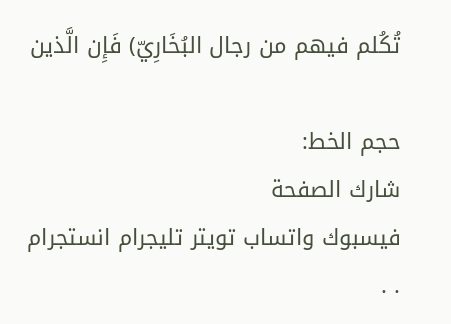تُكُلم فيهم من رجال البُخَارِيّ) فَإِن الَّذين

حجم الخط:
شارك الصفحة
فيسبوك واتساب تويتر تليجرام انستجرام
. .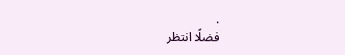.
فضلًا انتظر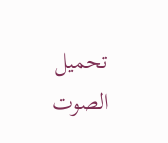تحميل الصوت